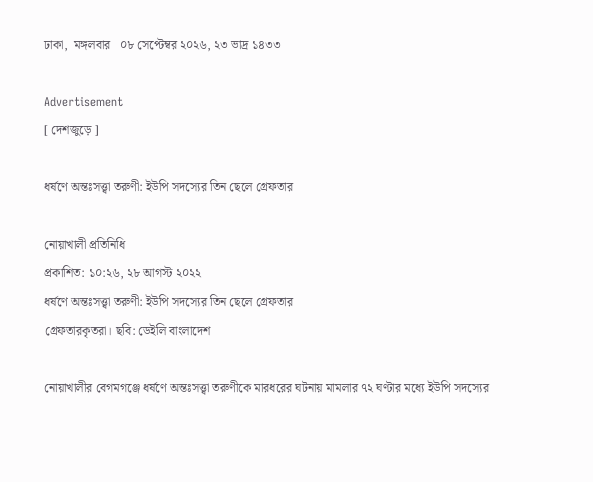ঢাকা,  মঙ্গলবার   ০৮ সেপ্টেম্বর ২০২৬, ২৩ ভাদ্র ১৪৩৩

Advertisement
[ দেশজুড়ে ]

ধর্ষণে অন্তঃসত্ত্বা তরুণী: ইউপি সদস্যের তিন ছেলে গ্রেফতার

নোয়াখালী প্রতিনিধি
প্রকাশিত: ১০:২৬, ২৮ আগস্ট ২০২২
ধর্ষণে অন্তঃসত্ত্বা তরুণী: ইউপি সদস্যের তিন ছেলে গ্রেফতার
গ্রেফতারকৃতরা। ছবি: ডেইলি বাংলাদেশ

নোয়াখালীর বেগমগঞ্জে ধর্ষণে অন্তঃসত্ত্বা তরুণীকে মারধরের ঘটনায় মামলার ৭২ ঘণ্টার মধ্যে ইউপি সদস্যের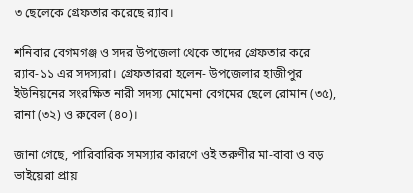৩ ছেলেকে গ্রেফতার করেছে র‍্যাব।

শনিবার বেগমগঞ্জ ও সদর উপজেলা থেকে তাদের গ্রেফতার করে র‍্যাব-১১ এর সদস্যরা। গ্রেফতাররা হলেন- উপজেলার হাজীপুর ইউনিয়নের সংরক্ষিত নারী সদস্য মোমেনা বেগমের ছেলে রোমান (৩৫), রানা (৩২) ও রুবেল (৪০)।

জানা গেছে, পারিবারিক সমস্যার কারণে ওই তরুণীর মা-বাবা ও বড় ভাইয়েরা প্রায়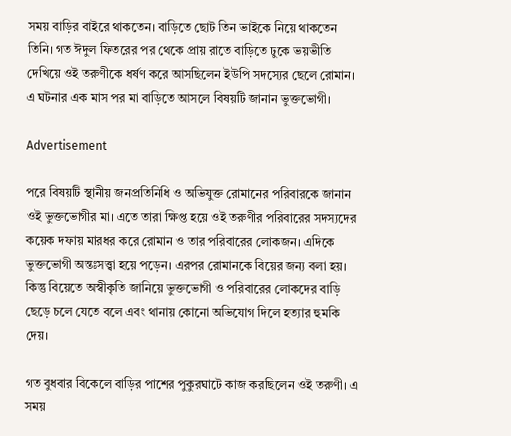সময় বাড়ির বাইরে থাকতেন। বাড়িতে ছোট তিন ভাইকে নিয়ে থাকতেন তিনি। গত ঈদুল ফিতরের পর থেকে প্রায় রাতে বাড়িতে ঢুকে ভয়ভীতি দেখিয়ে ওই তরুণীকে ধর্ষণ করে আসছিলেন ইউপি সদস্যের ছেলে রোমান। এ ঘটনার এক মাস পর মা বাড়িতে আসলে বিষয়টি জানান ভুক্তভোগী।

Advertisement

পরে বিষয়টি স্থানীয় জনপ্রতিনিধি ও অভিযুক্ত রোমানের পরিবারকে জানান ওই ভুক্তভোগীর মা। এতে তারা ক্ষিপ্ত হয়ে ওই তরুণীর পরিবারের সদস্যদের কয়েক দফায় মারধর করে রোমান ও তার পরিবারের লোকজন। এদিকে ভুক্তভোগী অন্তঃসত্ত্বা হয়ে পড়েন। এরপর রোমানকে বিয়ের জন্য বলা হয়। কিন্তু বিয়েতে অস্বীকৃতি জানিয়ে ভুক্তভোগী ও পরিবারের লোকদের বাড়ি ছেড়ে চলে যেতে বলে এবং থানায় কোনো অভিযোগ দিলে হত্যার হুমকি দেয়।

গত বুধবার বিকেলে বাড়ির পাশের পুকুরঘাটে কাজ করছিলেন ওই তরুণী। এ সময়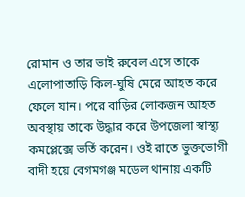রোমান ও তার ভাই রুবেল এসে তাকে এলোপাতাড়ি কিল-ঘুষি মেরে আহত করে ফেলে যান। পরে বাড়ির লোকজন আহত অবস্থায় তাকে উদ্ধার করে উপজেলা স্বাস্থ্য কমপ্লেক্সে ভর্তি করেন। ওই রাতে ভুক্তভোগী বাদী হয়ে বেগমগঞ্জ মডেল থানায় একটি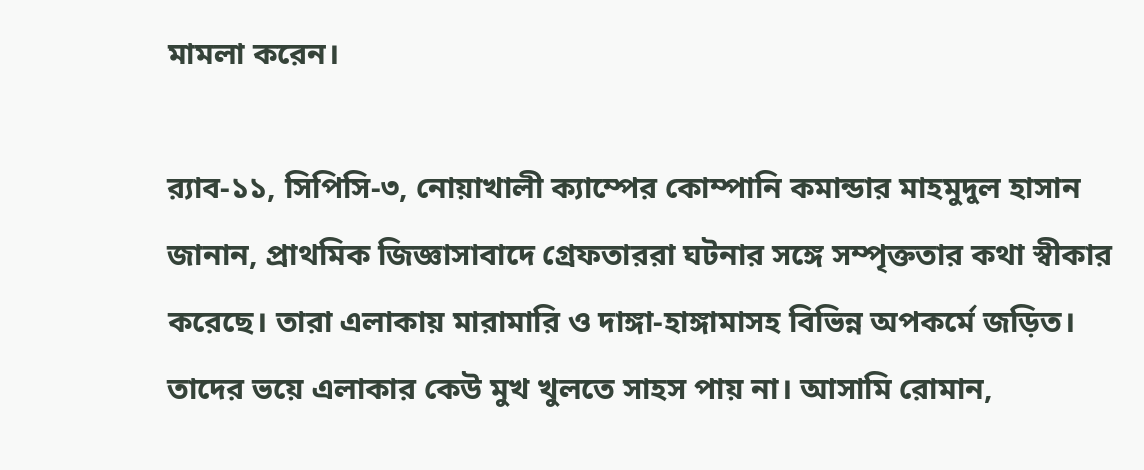মামলা করেন।

র‍্যাব-১১, সিপিসি-৩, নোয়াখালী ক্যাম্পের কোম্পানি কমান্ডার মাহমুদুল হাসান জানান, প্রাথমিক জিজ্ঞাসাবাদে গ্রেফতাররা ঘটনার সঙ্গে সম্পৃক্ততার কথা স্বীকার করেছে। তারা এলাকায় মারামারি ও দাঙ্গা-হাঙ্গামাসহ বিভিন্ন অপকর্মে জড়িত। তাদের ভয়ে এলাকার কেউ মুখ খুলতে সাহস পায় না। আসামি রোমান,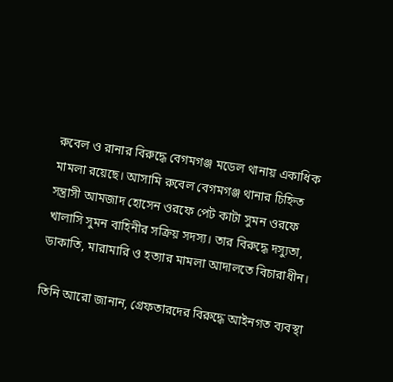রুবেল ও রানার বিরুদ্ধে বেগমগঞ্জ মডেল থানায় একাধিক মামলা রয়েছে। আসামি রুবেল বেগমগঞ্জ থানার চিহ্নিত সন্ত্রাসী আমজাদ হোসেন ওরফে পেট কাটা সুমন ওরফে খালাসি সুমন বাহিনীর সক্রিয় সদস্য। তার বিরুদ্ধে দস্যুতা, ডাকাতি, মারামারি ও হত্যার মামলা আদালতে বিচারাধীন।

তিনি আরো জানান, গ্রেফতারদের বিরুদ্ধে আইনগত ব্যবস্থা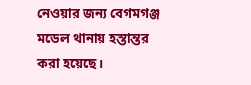নেওয়ার জন্য বেগমগঞ্জ মডেল থানায় হস্তান্তর করা হয়েছে।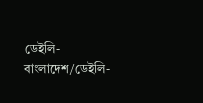ডেইলি-বাংলাদেশ/ডেইলি-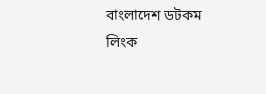বাংলাদেশ ডটকম
লিংক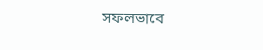সফলভাবে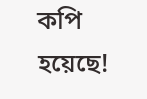কপি হয়েছে!